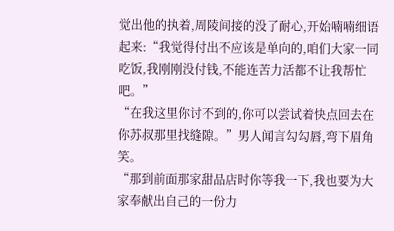觉出他的执着,周陵间接的没了耐心,开始喃喃细语起来:“我觉得付出不应该是单向的,咱们大家一同吃饭,我刚刚没付钱,不能连苦力活都不让我帮忙吧。”
“在我这里你讨不到的,你可以尝试着快点回去在你苏叔那里找缝隙。”男人闻言勾勾唇,弯下眉角笑。
“那到前面那家甜品店时你等我一下,我也要为大家奉献出自己的一份力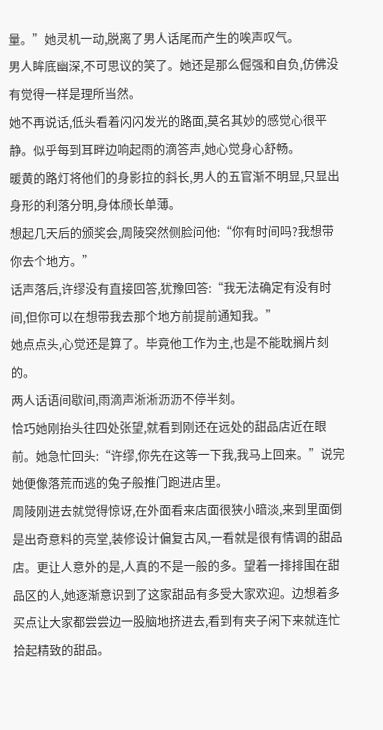量。”她灵机一动,脱离了男人话尾而产生的唉声叹气。
男人眸底幽深,不可思议的笑了。她还是那么倔强和自负,仿佛没有觉得一样是理所当然。
她不再说话,低头看着闪闪发光的路面,莫名其妙的感觉心很平静。似乎每到耳畔边响起雨的滴答声,她心觉身心舒畅。
暖黄的路灯将他们的身影拉的斜长,男人的五官渐不明显,只显出身形的利落分明,身体颀长单薄。
想起几天后的颁奖会,周陵突然侧脸问他:“你有时间吗?我想带你去个地方。”
话声落后,许缪没有直接回答,犹豫回答:“我无法确定有没有时间,但你可以在想带我去那个地方前提前通知我。”
她点点头,心觉还是算了。毕竟他工作为主,也是不能耽搁片刻的。
两人话语间歇间,雨滴声淅淅沥沥不停半刻。
恰巧她刚抬头往四处张望,就看到刚还在远处的甜品店近在眼前。她急忙回头:“许缪,你先在这等一下我,我马上回来。”说完她便像落荒而逃的兔子般推门跑进店里。
周陵刚进去就觉得惊讶,在外面看来店面很狭小暗淡,来到里面倒是出奇意料的亮堂,装修设计偏复古风,一看就是很有情调的甜品店。更让人意外的是,人真的不是一般的多。望着一排排围在甜品区的人,她逐渐意识到了这家甜品有多受大家欢迎。边想着多买点让大家都尝尝边一股脑地挤进去,看到有夹子闲下来就连忙拾起精致的甜品。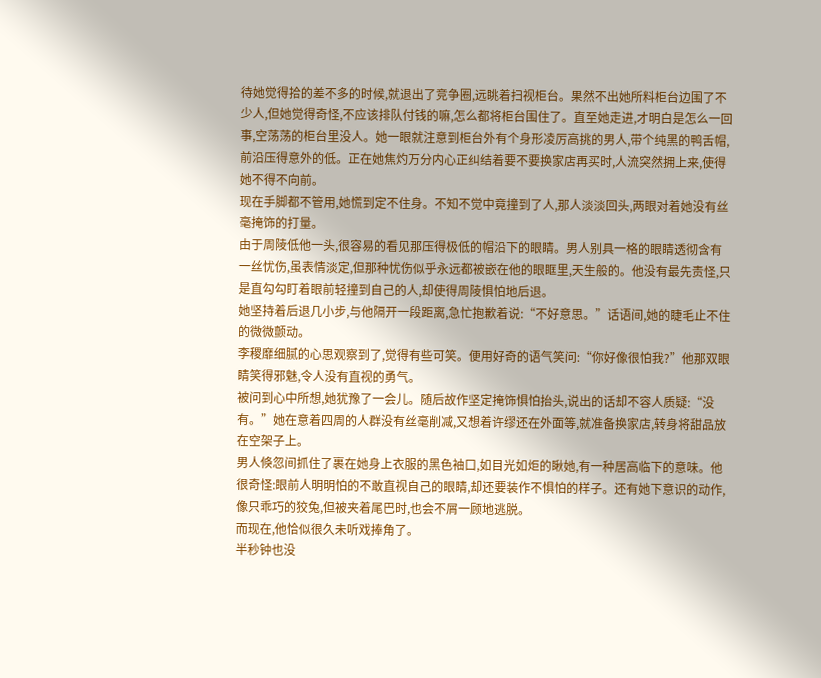待她觉得拾的差不多的时候,就退出了竞争圈,远眺着扫视柜台。果然不出她所料柜台边围了不少人,但她觉得奇怪,不应该排队付钱的嘛,怎么都将柜台围住了。直至她走进,才明白是怎么一回事,空荡荡的柜台里没人。她一眼就注意到柜台外有个身形凌厉高挑的男人,带个纯黑的鸭舌帽,前沿压得意外的低。正在她焦灼万分内心正纠结着要不要换家店再买时,人流突然拥上来,使得她不得不向前。
现在手脚都不管用,她慌到定不住身。不知不觉中竟撞到了人,那人淡淡回头,两眼对着她没有丝毫掩饰的打量。
由于周陵低他一头,很容易的看见那压得极低的帽沿下的眼睛。男人别具一格的眼睛透彻含有一丝忧伤,虽表情淡定,但那种忧伤似乎永远都被嵌在他的眼眶里,天生般的。他没有最先责怪,只是直勾勾盯着眼前轻撞到自己的人,却使得周陵惧怕地后退。
她坚持着后退几小步,与他隔开一段距离,急忙抱歉着说:“不好意思。”话语间,她的睫毛止不住的微微颤动。
李稷靡细腻的心思观察到了,觉得有些可笑。便用好奇的语气笑问:“你好像很怕我?”他那双眼睛笑得邪魅,令人没有直视的勇气。
被问到心中所想,她犹豫了一会儿。随后故作坚定掩饰惧怕抬头,说出的话却不容人质疑:“没有。”她在意着四周的人群没有丝毫削减,又想着许缪还在外面等,就准备换家店,转身将甜品放在空架子上。
男人倏忽间抓住了裹在她身上衣服的黑色袖口,如目光如炬的瞅她,有一种居高临下的意味。他很奇怪:眼前人明明怕的不敢直视自己的眼睛,却还要装作不惧怕的样子。还有她下意识的动作,像只乖巧的狡兔,但被夹着尾巴时,也会不屑一顾地逃脱。
而现在,他恰似很久未听戏捧角了。
半秒钟也没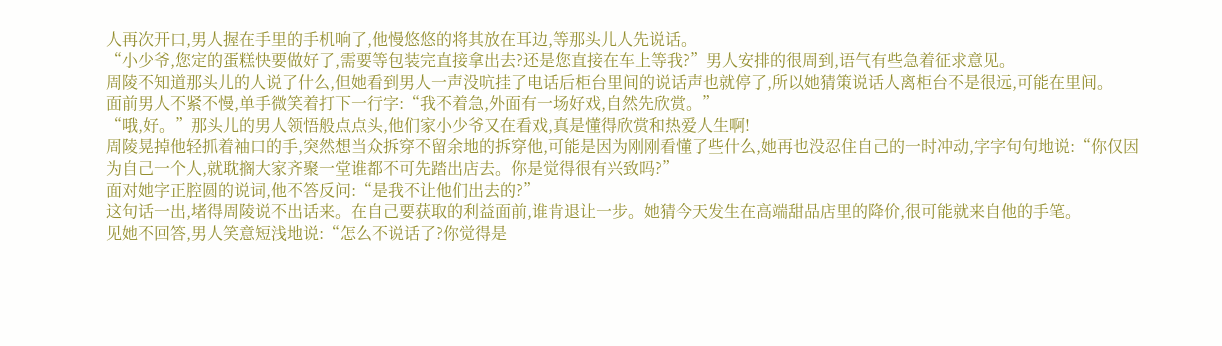人再次开口,男人握在手里的手机响了,他慢悠悠的将其放在耳边,等那头儿人先说话。
“小少爷,您定的蛋糕快要做好了,需要等包装完直接拿出去?还是您直接在车上等我?”男人安排的很周到,语气有些急着征求意见。
周陵不知道那头儿的人说了什么,但她看到男人一声没吭挂了电话后柜台里间的说话声也就停了,所以她猜策说话人离柜台不是很远,可能在里间。
面前男人不紧不慢,单手微笑着打下一行字:“我不着急,外面有一场好戏,自然先欣赏。”
“哦,好。”那头儿的男人领悟般点点头,他们家小少爷又在看戏,真是懂得欣赏和热爱人生啊!
周陵晃掉他轻抓着袖口的手,突然想当众拆穿不留余地的拆穿他,可能是因为刚刚看懂了些什么,她再也没忍住自己的一时冲动,字字句句地说:“你仅因为自己一个人,就耽搁大家齐聚一堂谁都不可先踏出店去。你是觉得很有兴致吗?”
面对她字正腔圆的说词,他不答反问:“是我不让他们出去的?”
这句话一出,堵得周陵说不出话来。在自己要获取的利益面前,谁肯退让一步。她猜今天发生在高端甜品店里的降价,很可能就来自他的手笔。
见她不回答,男人笑意短浅地说:“怎么不说话了?你觉得是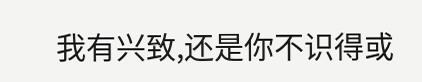我有兴致,还是你不识得或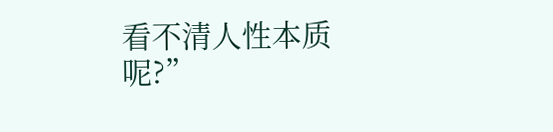看不清人性本质呢?”